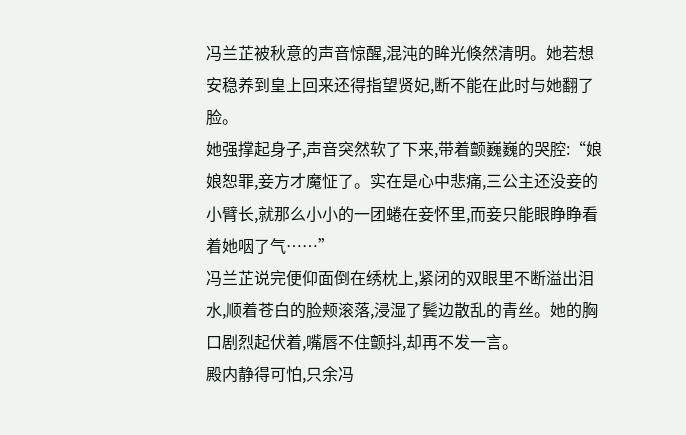冯兰芷被秋意的声音惊醒,混沌的眸光倏然清明。她若想安稳养到皇上回来还得指望贤妃,断不能在此时与她翻了脸。
她强撑起身子,声音突然软了下来,带着颤巍巍的哭腔:“娘娘恕罪,妾方才魔怔了。实在是心中悲痛,三公主还没妾的小臂长,就那么小小的一团蜷在妾怀里,而妾只能眼睁睁看着她咽了气……”
冯兰芷说完便仰面倒在绣枕上,紧闭的双眼里不断溢出泪水,顺着苍白的脸颊滚落,浸湿了鬓边散乱的青丝。她的胸口剧烈起伏着,嘴唇不住颤抖,却再不发一言。
殿内静得可怕,只余冯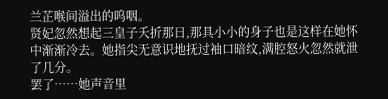兰芷喉间溢出的呜咽。
贤妃忽然想起三皇子夭折那日,那具小小的身子也是这样在她怀中渐渐冷去。她指尖无意识地抚过袖口暗纹,满腔怒火忽然就泄了几分。
罢了……她声音里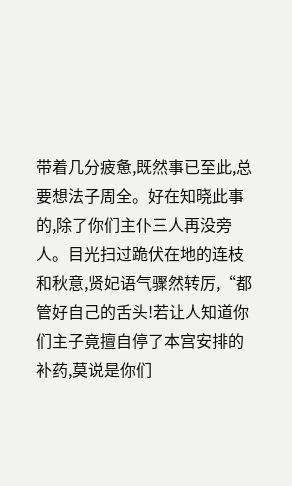带着几分疲惫,既然事已至此,总要想法子周全。好在知晓此事的,除了你们主仆三人再没旁人。目光扫过跪伏在地的连枝和秋意,贤妃语气骤然转厉,“都管好自己的舌头!若让人知道你们主子竟擅自停了本宫安排的补药,莫说是你们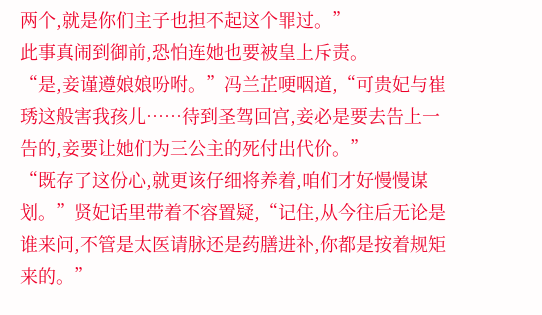两个,就是你们主子也担不起这个罪过。”
此事真闹到御前,恐怕连她也要被皇上斥责。
“是,妾谨遵娘娘吩咐。”冯兰芷哽咽道,“可贵妃与崔琇这般害我孩儿……待到圣驾回宫,妾必是要去告上一告的,妾要让她们为三公主的死付出代价。”
“既存了这份心,就更该仔细将养着,咱们才好慢慢谋划。”贤妃话里带着不容置疑,“记住,从今往后无论是谁来问,不管是太医请脉还是药膳进补,你都是按着规矩来的。”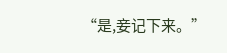“是,妾记下来。”